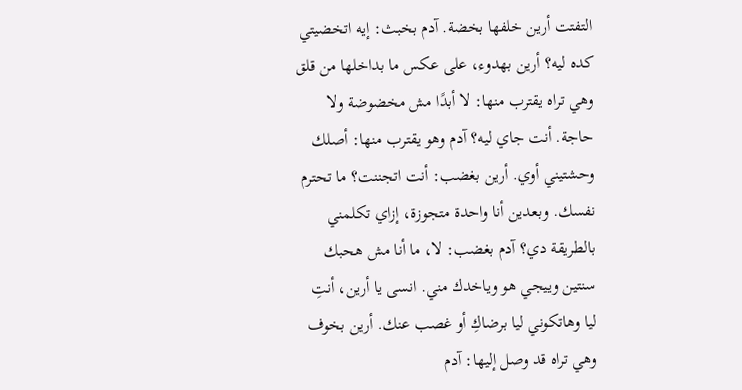التفتت أرين خلفها بخضة. آدم بخبث: إيه اتخضيتي كده ليه؟ أرين بهدوء، على عكس ما بداخلها من قلق وهي تراه يقترب منها: لا أبدًا مش مخضوضة ولا حاجة. أنت جاي ليه؟ آدم وهو يقترب منها: أصلك وحشتيني أوي. أرين بغضب: أنت اتجننت؟ ما تحترم نفسك. وبعدين أنا واحدة متجوزة، إزاي تكلمني بالطريقة دي؟ آدم بغضب: لا، ما أنا مش هحبك سنتين وييجي هو وياخدك مني. انسى يا أرين، أنتِ ليا وهاتكوني ليا برضاكِ أو غصب عنك. أرين بخوف
وهي تراه قد وصل إليها: آدم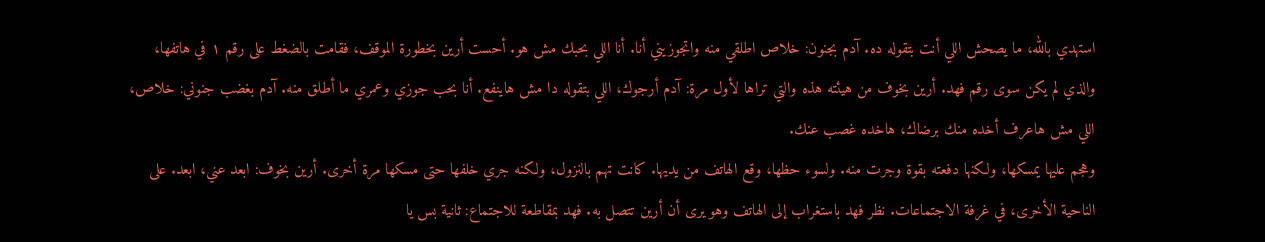استهدي بالله، ما يصحش اللي أنت بتقوله ده. آدم بجنون: خلاص اطلقي منه واتجوزيني أنا. أنا اللي بحبك مش هو. أحست أرين بخطورة الموقف، فقامت بالضغط على رقم ١ في هاتفها، والذي لم يكن سوى رقم فهد. أرين بخوف من هيئته هذه والتي تراها لأول مرة: آدم أرجوك، اللي بتقوله دا مش هاينفع. أنا بحب جوزي وعمري ما أطلق منه. آدم بغضب جنوني: خلاص، اللي مش هاعرف أخده منك برضاك، هاخده غصب عنك.
وهجم عليها يمسكها، ولكنها دفعته بقوة وجرت منه. ولسوء حظها، وقع الهاتف من يديها. كانت تهم بالنزول، ولكنه جري خلفها حتى مسكها مرة أخرى. أرين بخوف: ابعد عني، ابعد. على الناحية الأخرى، في غرفة الاجتماعات. نظر فهد باستغراب إلى الهاتف وهو يرى أن أرين تتصل به. فهد بمقاطعة للاجتماع: ثانية بس يا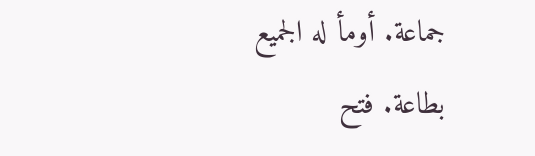جماعة. أومأ له الجميع بطاعة. فتح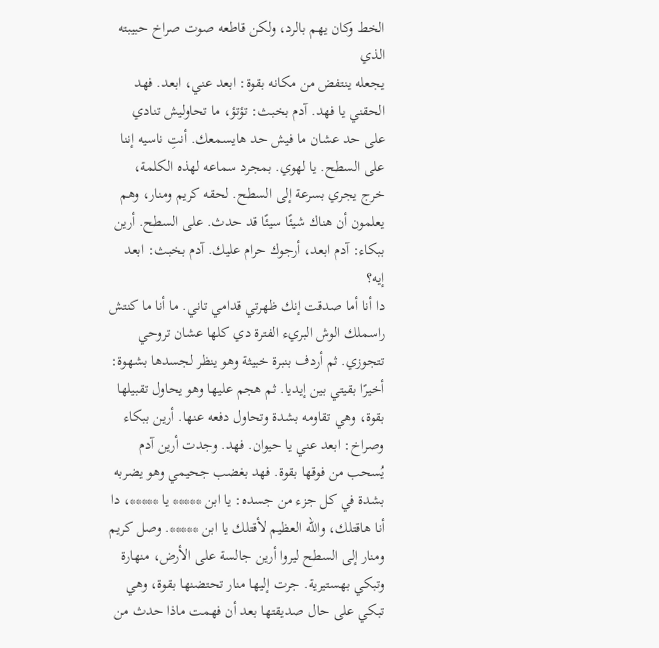الخط وكان يهم بالرد، ولكن قاطعه صوت صراخ حبيبته الذي
يجعله ينتفض من مكانه بقوة: ابعد عني، ابعد. فهد الحقني يا فهد. آدم بخبث: تؤتؤ، ما تحاوليش تنادي على حد عشان ما فيش حد هايسمعك. أنتِ ناسيه إننا على السطح. يا لهوي. بمجرد سماعه لهذه الكلمة، خرج يجري بسرعة إلى السطح. لحقه كريم ومنار، وهم يعلمون أن هناك شيئًا سيئًا قد حدث. على السطح. أرين ببكاء: آدم ابعد، أرجوك حرام عليك. آدم بخبث: ابعد إيه؟
دا أنا أما صدقت إنك ظهرتي قدامي تاني. ما أنا ما كنتش راسملك الوش البريء الفترة دي كلها عشان تروحي تتجوزي. ثم أردف بنبرة خبيثة وهو ينظر لجسدها بشهوة: أخيرًا بقيتي بين إيديا. ثم هجم عليها وهو يحاول تقبيلها بقوة، وهي تقاومه بشدة وتحاول دفعه عنها. أرين ببكاء وصراخ: ابعد عني يا حيوان. فهد. وجدت أرين آدم يُسحب من فوقها بقوة. فهد بغضب جحيمي وهو يضربه
بشدة في كل جزء من جسده: يا ابن ***** يا *****، دا أنا هاقتلك، والله العظيم لأقتلك يا ابن *****. وصل كريم ومنار إلى السطح ليروا أرين جالسة على الأرض، منهارة وتبكي بهستيرية. جرت إليها منار تحتضنها بقوة، وهي تبكي على حال صديقتها بعد أن فهمت ماذا حدث من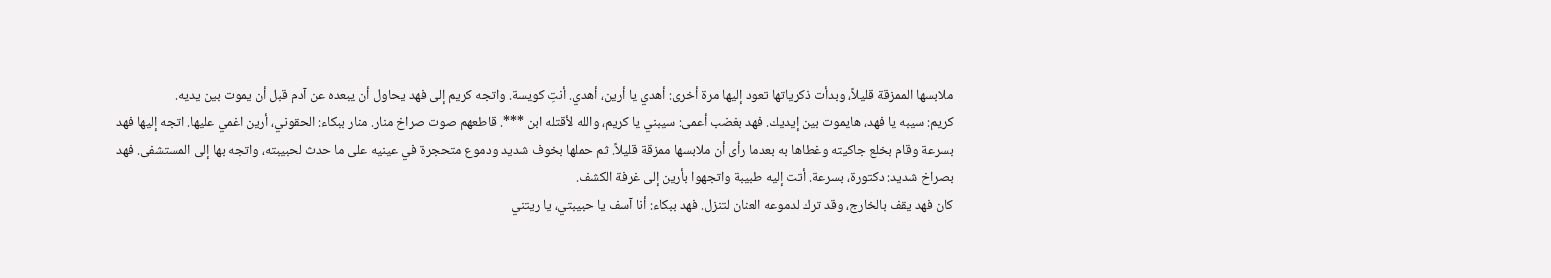ملابسها الممزقة قليلاً، وبدأت ذكرياتها تعود إليها مرة أخرى: أهدي يا أرين، أهدي. أنتِ كويسة. واتجه كريم إلى فهد يحاول أن يبعده عن آدم قبل أن يموت بين يديه.
كريم: سيبه يا فهد، هايموت بين إيديك. فهد بغضب أعمى: سيبني يا كريم، والله لأقتله ابن ***. قاطعهم صوت صراخ منار. منار ببكاء: الحقوني، أرين اغمي عليها. اتجه إليها فهد بسرعة وقام بخلع جاكيته وغطاها به بعدما رأى أن ملابسها ممزقة قليلاً. ثم حملها بخوف شديد ودموع متحجرة في عينيه على ما حدث لحبيبته، واتجه بها إلى المستشفى. فهد بصراخ شديد: دكتورة، بسرعة. أتت إليه طبيبة واتجهوا بأرين إلى غرفة الكشف.
كان فهد يقف بالخارج، وقد ترك لدموعه العنان لتنزل. فهد ببكاء: أنا آسف يا حبيبتي، يا ريتني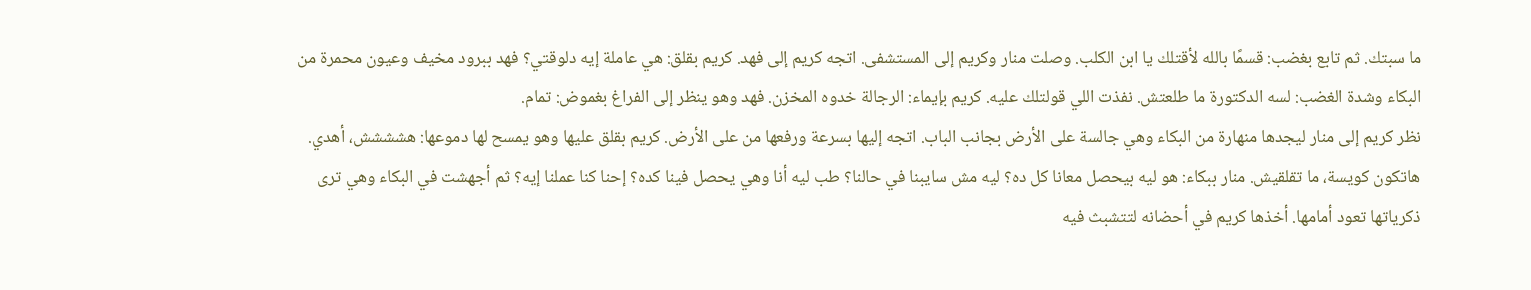ما سبتك. ثم تابع بغضب: قسمًا بالله لأقتلك يا ابن الكلب. وصلت منار وكريم إلى المستشفى. اتجه كريم إلى فهد. كريم بقلق: هي عاملة إيه دلوقتي؟ فهد ببرود مخيف وعيون محمرة من البكاء وشدة الغضب: لسه الدكتورة ما طلعتش. نفذت اللي قولتلك عليه. كريم بإيماء: الرجالة خدوه المخزن. فهد وهو ينظر إلى الفراغ بغموض: تمام.
نظر كريم إلى منار ليجدها منهارة من البكاء وهي جالسة على الأرض بجانب الباب. اتجه إليها بسرعة ورفعها من على الأرض. كريم بقلق عليها وهو يمسح لها دموعها: هشششش، أهدي. هاتكون كويسة، ما تقلقيش. منار ببكاء: هو ليه بيحصل معانا كل ده؟ ليه مش سايبنا في حالنا؟ طب ليه أنا وهي يحصل فينا كده؟ إحنا كنا عملنا إيه؟ ثم أجهشت في البكاء وهي ترى ذكرياتها تعود أمامها. أخذها كريم في أحضانه لتتشبث فيه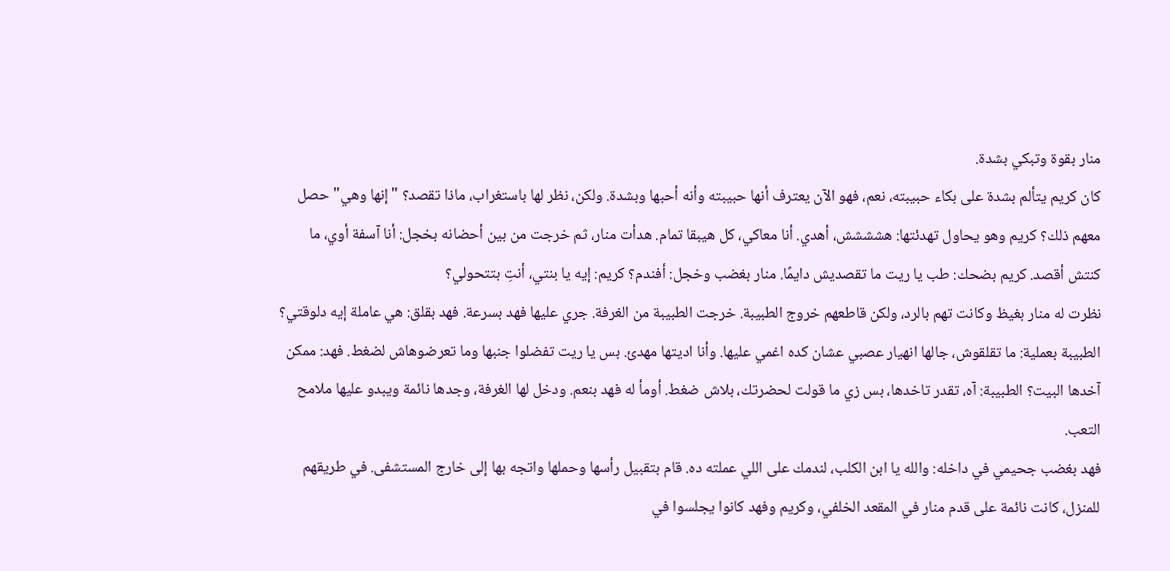منار بقوة وتبكي بشدة.
كان كريم يتألم بشدة على بكاء حبيبته، نعم، فهو الآن يعترف أنها حبيبته وأنه أحبها وبشدة. ولكن، نظر لها باستغراب، ماذا تقصد؟ "إنها وهي" حصل معهم ذلك؟ كريم وهو يحاول تهدئتها: هشششش، أهدي. أنا معاكي، كل هيبقا تمام. هدأت منار، ثم خرجت من بين أحضانه بخجل: أنا آسفة أوي، ما كنتش أقصد. كريم بضحك: طب يا ريت ما تقصديش دايمًا. منار بغضب وخجل: أفندم؟ كريم: إيه يا بنتي، أنتِ بتتحولي؟
نظرت له منار بغيظ وكانت تهم بالرد، ولكن قاطعهم خروج الطبيبة. خرجت الطبيبة من الغرفة. جري عليها فهد بسرعة. فهد بقلق: هي عاملة إيه دلوقتي؟ الطبيبة بعملية: ما تقلقوش، جالها انهيار عصبي عشان كده اغمي عليها. وأنا اديتها مهدئ. بس يا ريت تفضلوا جنبها وما تعرضوهاش لضغط. فهد: ممكن آخدها البيت؟ الطبيبة: آه، تقدر تاخدها، بس زي ما قولت لحضرتك، بلاش ضغط. أومأ له فهد بنعم. ودخل لها الغرفة، وجدها نائمة ويبدو عليها ملامح التعب.
فهد بغضب جحيمي في داخله: والله يا ابن الكلب، لندمك على اللي عملته ده. قام بتقبيل رأسها وحملها واتجه بها إلى خارج المستشفى. في طريقهم للمنزل، كانت نائمة على قدم منار في المقعد الخلفي، وكريم وفهد كانوا يجلسوا في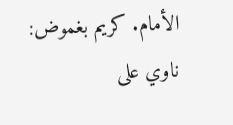الأمام. كريم بغموض: ناوي على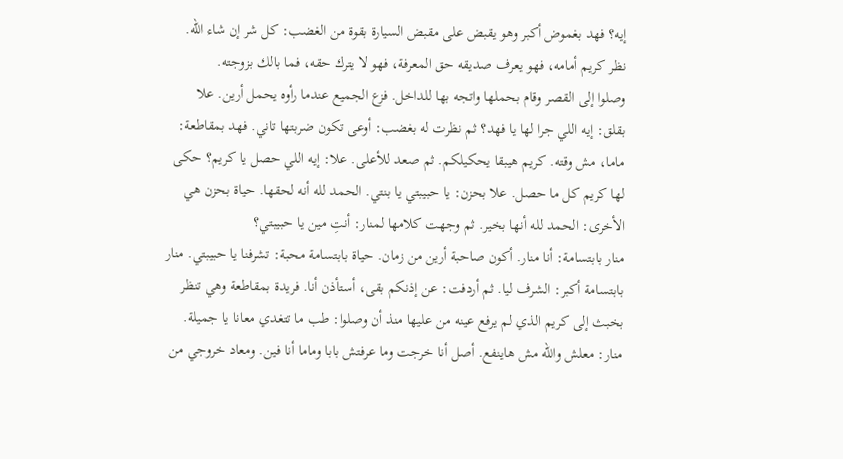إيه؟ فهد بغموض أكبر وهو يقبض على مقبض السيارة بقوة من الغضب: كل شر إن شاء الله. نظر كريم أمامه، فهو يعرف صديقه حق المعرفة، فهو لا يترك حقه، فما بالك بزوجته.
وصلوا إلى القصر وقام بحملها واتجه بها للداخل. فزع الجميع عندما رأوه يحمل أرين. علا بقلق: إيه اللي جرا لها يا فهد؟ ثم نظرت له بغضب: أوعى تكون ضربتها تاني. فهد بمقاطعة: ماما، مش وقته. كريم هيبقا يحكيلكم. ثم صعد للأعلى. علا: إيه اللي حصل يا كريم؟ حكى لها كريم كل ما حصل. علا بحزن: يا حبيبتي يا بنتي. الحمد لله أنه لحقها. حياة بحزن هي الأخرى: الحمد لله أنها بخير. ثم وجهت كلامها لمنار: أنتِ مين يا حبيبتي؟
منار بابتسامة: أنا منار. أكون صاحبة أرين من زمان. حياة بابتسامة محبة: تشرفنا يا حبيبتي. منار بابتسامة أكبر: الشرف ليا. ثم أردفت: عن إذنكم بقى، أستأذن أنا. فريدة بمقاطعة وهي تنظر بخبث إلى كريم الذي لم يرفع عينه من عليها منذ أن وصلوا: طب ما تتغدي معانا يا جميلة. منار: معلش والله مش هاينفع. أصل أنا خرجت وما عرفتش بابا وماما أنا فين. ومعاد خروجي من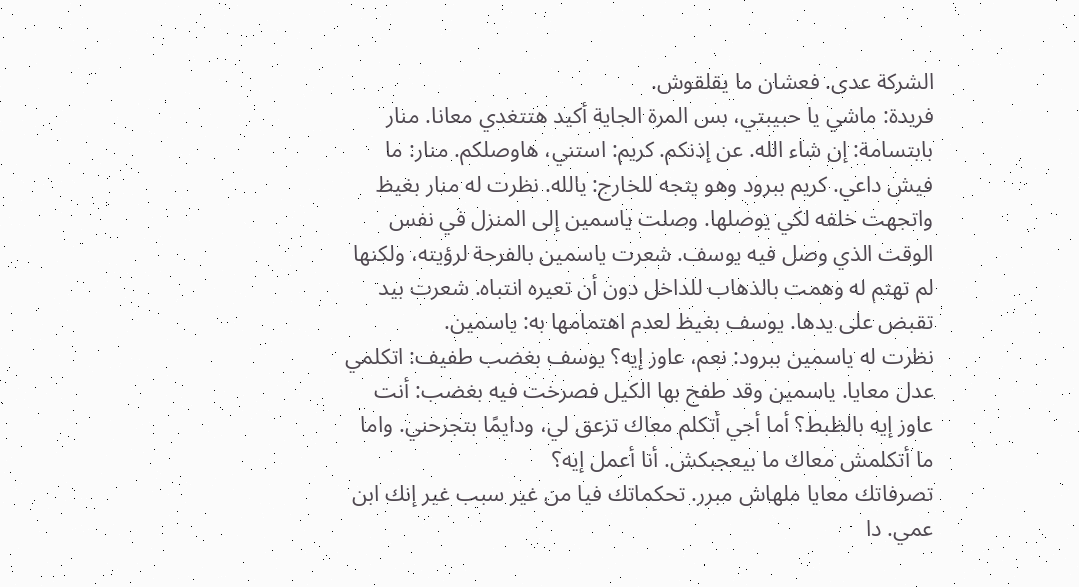الشركة عدى. فعشان ما يقلقوش.
فريدة: ماشي يا حبيبتي، بس المرة الجاية أكيد هتتغدي معانا. منار بابتسامة: إن شاء الله. عن إذنكم. كريم: استني، هاوصلكم. منار: ما فيش داعي. كريم ببرود وهو يتجه للخارج: يالله. نظرت له منار بغيظ واتجهت خلفه لكي يوصلها. وصلت ياسمين إلى المنزل في نفس الوقت الذي وصل فيه يوسف. شعرت ياسمين بالفرحة لرؤيته، ولكنها لم تهتم له وهمت بالذهاب للداخل دون أن تعيره انتباه. شعرت بيد تقبض على يدها. يوسف بغيظ لعدم اهتمامها به: ياسمين.
نظرت له ياسمين ببرود: نعم، عاوز إيه؟ يوسف بغضب طفيف: اتكلمي عدل معايا. ياسمين وقد طفح بها الكيل فصرخت فيه بغضب: أنت عاوز إيه بالظبط؟ أما أجي أتكلم معاك تزعق لي، ودايمًا بتجرحني. واما ما أتكلمش معاك ما بيعجبكش. أنا أعمل إيه؟
تصرفاتك معايا ملهاش مبرر. تحكماتك فيا من غير سبب غير إنك ابن عمي. دا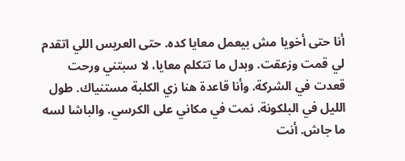أنا حتى أخويا مش بيعمل معايا كده. حتى العريس اللي اتقدم لي قمت وزعقت. وبدل ما تتكلم معايا، لا سبتني ورحت قعدت في الشركة. وأنا قاعدة هنا زي الكلبة مستنياك. طول الليل في البلكونة. نمت في مكاني على الكرسي. والباشا لسه ما جاش. أنت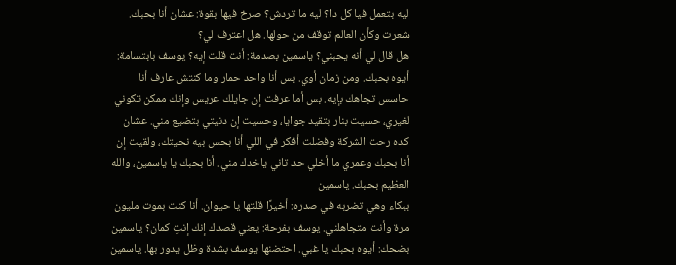ليه بتعمل فيا كل دا؟ ليه ما تردش؟ صرخ فيها بقوة: عشان أنا بحبك. شعرت وكأن العالم توقف من حولها. هل اعترف لي؟
هل قال لي أنه يحبني؟ ياسمين بصدمة: أنت قلت إيه؟ يوسف بابتسامة: أيوه بحبك. ومن زمان أوي. بس أنا واحد حمار وما كنتش عارف أنا حاسس تجاهك بإيه. بس أما عرفت إن جايلك عريس وإنك ممكن تكوني لغيري، حسيت بنار بتقيد جوايا، وحسيت إن دنيتي بتضيع مني. عشان كده رحت الشركة وفضلت أفكر في اللي أنا بحس بيه نحيتك، ولقيت إن أنا بحبك وعمري ما أخلي حد تاني ياخدك مني. أنا بحبك يا ياسمين، والله العظيم بحبك. ياسمين
ببكاء وهي تضربه في صدره: أخيرًا قلتها يا حيوان. أنا كنت بموت مليون مرة وأنت متجاهلني. يوسف بفرحة: يعني قصدك إنك إنتِ كمان؟ ياسمين بضحك: أيوه بحبك يا غبي. احتضنها يوسف بشدة وظل يدور بها. ياسمين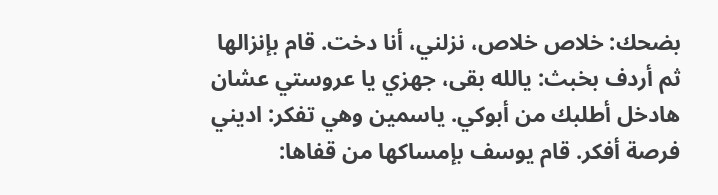بضحك: خلاص خلاص، نزلني، أنا دخت. قام بإنزالها ثم أردف بخبث: يالله بقى، جهزي يا عروستي عشان هادخل أطلبك من أبوكي. ياسمين وهي تفكر: اديني فرصة أفكر. قام يوسف بإمساكها من قفاها: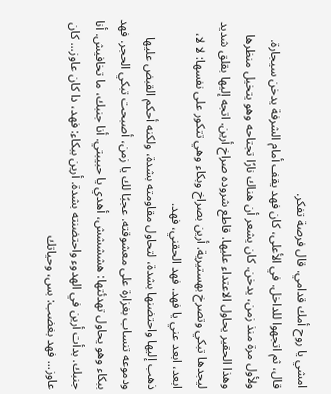امشي يا روح أمك قدامي. قال فرصة تفكر.
قال، ثم اتجهوا للداخل. في الأعلى، كان فهد يقف أمام الشرفة يدخن سيجارة. ولأول مرة منذ زمن، يدخن. كان يشعر أن هناك نارًا تجتاحه وهو يتخيل منظرها وهذا الحقير يحاول الاعتداء عليها. قاطع شروده صراخ أرين. اتجه إليها بقلق شديد ليجدها تبكي وتصرخ بهستيرية. أرين بصراخ وبكاء وهي تتكور على نفسها: لا لا، ابعد، ابعد عني يا فهد. فهد الحقني، فهد.
ذهب إليها واحتضنها بشدة، لتحاول مقاومته بشدة، ولكنه أحكم القبض عليها ودموعه تنساب بغزارة على معشوقته. عجبًا لك يا زمن، أصبحت تبكي الحجر. فهد ببكاء وهو يحاول تهدئتها: هشششش، أهدي يا حبيبتي. أنا جنبك، ما تخافيش. أنا جنبك. بدأت أرين في الهدوء واحتضنته بشدة. أرين ببكاء: فهد، دا كان عاوز... كان عاوز... فهد بغضب: بس، وحياتك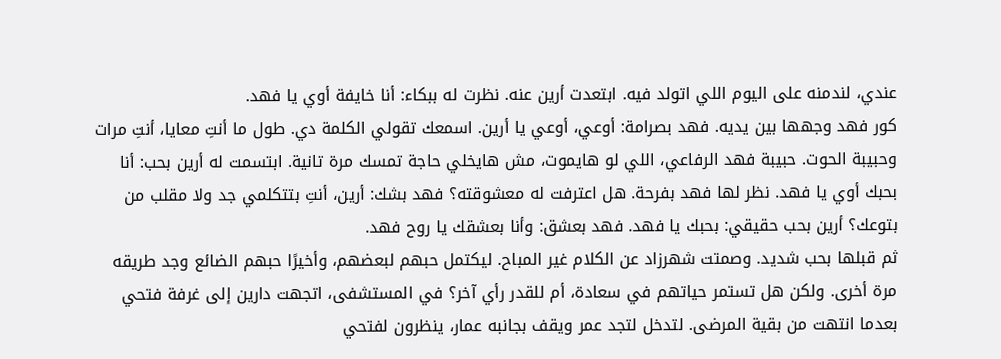عندي، لندمنه على اليوم اللي اتولد فيه. ابتعدت أرين عنه. نظرت له ببكاء: أنا خايفة أوي يا فهد.
كور فهد وجهها بين يديه. فهد بصرامة: أوعي، أوعي يا أرين. اسمعك تقولي الكلمة دي. طول ما أنتِ معايا، أنتِ مرات وحبيبة الحوت. حبيبة فهد الرفاعي، اللي لو هايموت، مش هايخلي حاجة تمسك مرة تانية. ابتسمت له أرين بحب: أنا بحبك أوي يا فهد. نظر لها فهد بفرحة. هل اعترفت له معشوقته؟ فهد بشك: أرين، أنتِ بتتكلمي جد ولا مقلب من بتوعك؟ أرين بحب حقيقي: بحبك يا فهد. فهد بعشق: وأنا بعشقك يا روح فهد.
ثم قبلها بحب شديد. وصمتت شهرزاد عن الكلام غير المباح. ليكتمل حبهم لبعضهم، وأخيرًا حبهم الضائع وجد طريقه مرة أخرى. ولكن هل تستمر حياتهم في سعادة، أم للقدر رأي آخر؟ في المستشفى، اتجهت دارين إلى غرفة فتحي بعدما انتهت من بقية المرضى. لتدخل لتجد عمر ويقف بجانبه عمار، ينظرون لفتحي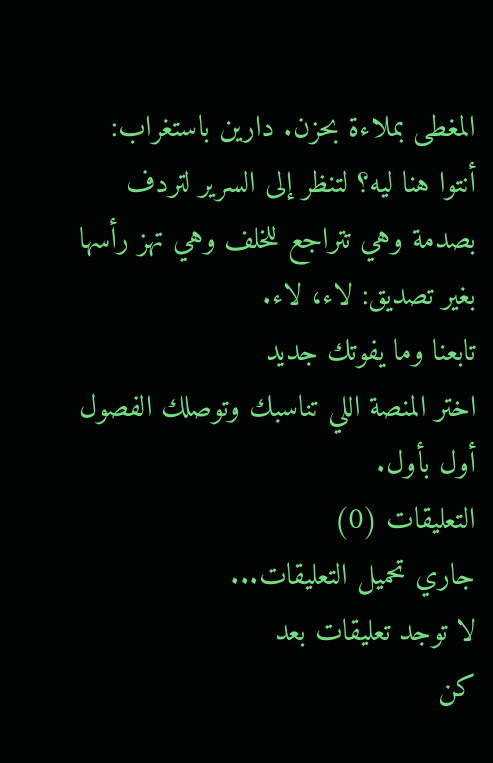المغطى بملاءة بحزن. دارين باستغراب: أنتوا هنا ليه؟ لتنظر إلى السرير لتردف بصدمة وهي تتراجع للخلف وهي تهز رأسها بغير تصديق: لاء، لاء.
تابعنا وما يفوتك جديد
اختر المنصة اللي تناسبك وتوصلك الفصول أول بأول.
التعليقات (0)
جاري تحميل التعليقات...
لا توجد تعليقات بعد
كن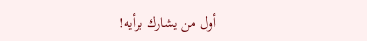أول من يشارك برأيه!